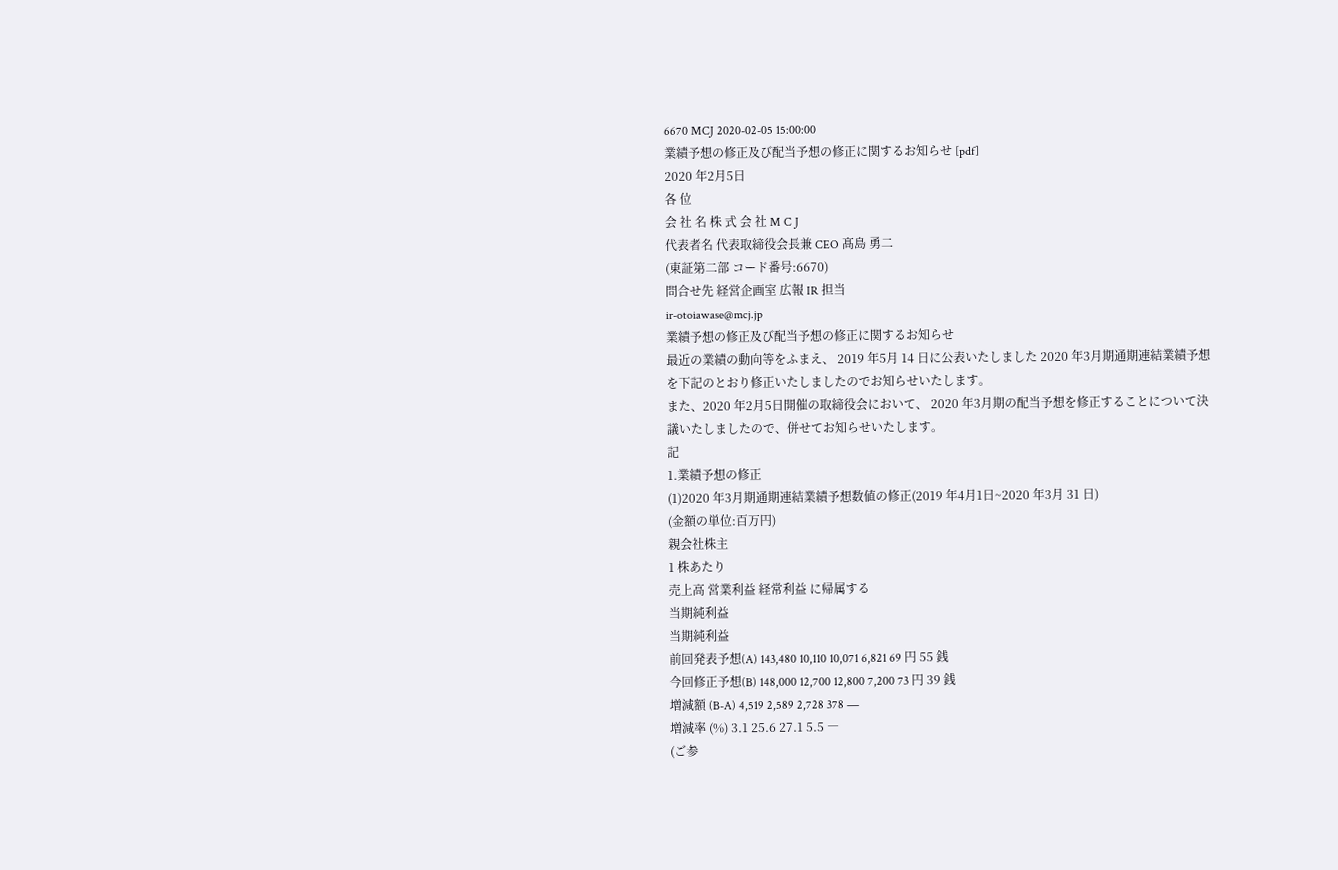6670 MCJ 2020-02-05 15:00:00
業績予想の修正及び配当予想の修正に関するお知らせ [pdf]
2020 年2月5日
各 位
会 社 名 株 式 会 社 M C J
代表者名 代表取締役会長兼 CEO 髙島 勇二
(東証第二部 コード番号:6670)
問合せ先 経営企画室 広報 IR 担当
ir-otoiawase@mcj.jp
業績予想の修正及び配当予想の修正に関するお知らせ
最近の業績の動向等をふまえ、 2019 年5月 14 日に公表いたしました 2020 年3月期通期連結業績予想
を下記のとおり修正いたしましたのでお知らせいたします。
また、2020 年2月5日開催の取締役会において、 2020 年3月期の配当予想を修正することについて決
議いたしましたので、併せてお知らせいたします。
記
1.業績予想の修正
(1)2020 年3月期通期連結業績予想数値の修正(2019 年4月1日~2020 年3月 31 日)
(金額の単位:百万円)
親会社株主
1 株あたり
売上高 営業利益 経常利益 に帰属する
当期純利益
当期純利益
前回発表予想(A) 143,480 10,110 10,071 6,821 69 円 55 銭
今回修正予想(B) 148,000 12,700 12,800 7,200 73 円 39 銭
増減額 (B-A) 4,519 2,589 2,728 378 ―
増減率 (%) 3.1 25.6 27.1 5.5 ―
(ご参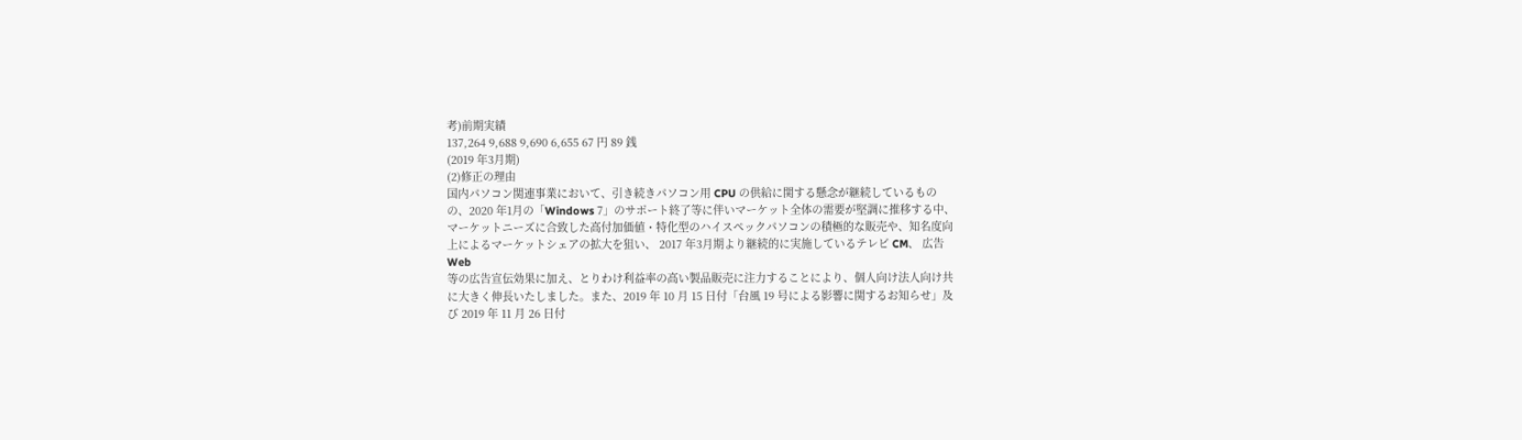考)前期実績
137,264 9,688 9,690 6,655 67 円 89 銭
(2019 年3月期)
(2)修正の理由
国内パソコン関連事業において、引き続きパソコン用 CPU の供給に関する懸念が継続しているもの
の、2020 年1月の「Windows 7」のサポート終了等に伴いマーケット全体の需要が堅調に推移する中、
マーケットニーズに合致した高付加価値・特化型のハイスペックパソコンの積極的な販売や、知名度向
上によるマーケットシェアの拡大を狙い、 2017 年3月期より継続的に実施しているテレビ CM、 広告
Web
等の広告宣伝効果に加え、とりわけ利益率の高い製品販売に注力することにより、個人向け法人向け共
に大きく伸長いたしました。また、2019 年 10 月 15 日付「台風 19 号による影響に関するお知らせ」及
び 2019 年 11 月 26 日付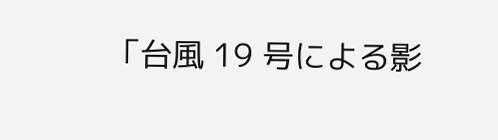「台風 19 号による影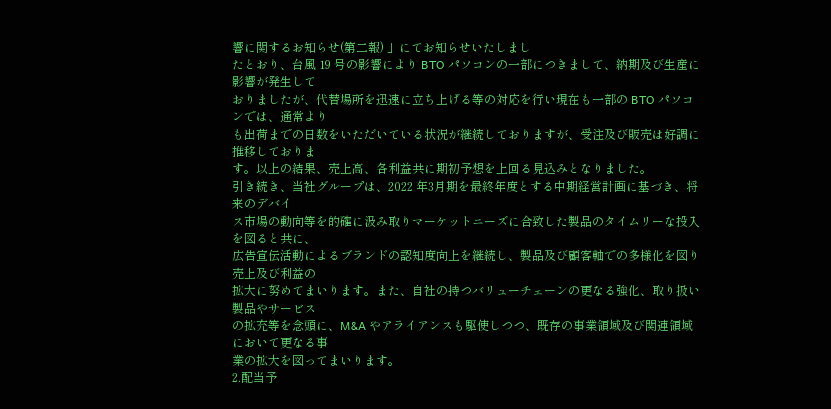響に関するお知らせ(第二報) 」にてお知らせいたしまし
たとおり、台風 19 号の影響により BTO パソコンの一部につきまして、納期及び生産に影響が発生して
おりましたが、代替場所を迅速に立ち上げる等の対応を行い現在も一部の BTO パソコンでは、通常より
も出荷までの日数をいただいている状況が継続しておりますが、受注及び販売は好調に推移しておりま
す。以上の結果、売上高、各利益共に期初予想を上回る見込みとなりました。
引き続き、当社グループは、2022 年3月期を最終年度とする中期経営計画に基づき、将来のデバイ
ス市場の動向等を的確に汲み取りマーケットニーズに合致した製品のタイムリーな投入を図ると共に、
広告宣伝活動によるブランドの認知度向上を継続し、製品及び顧客軸での多様化を図り売上及び利益の
拡大に努めてまいります。また、自社の持つバリューチェーンの更なる強化、取り扱い製品やサービス
の拡充等を念頭に、M&A やアライアンスも駆使しつつ、既存の事業領域及び関連領域において更なる事
業の拡大を図ってまいります。
2.配当予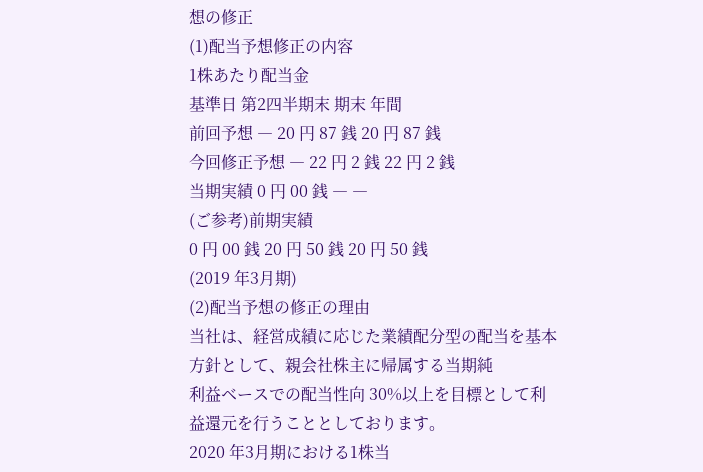想の修正
(1)配当予想修正の内容
1株あたり配当金
基準日 第2四半期末 期末 年間
前回予想 ― 20 円 87 銭 20 円 87 銭
今回修正予想 ― 22 円 2 銭 22 円 2 銭
当期実績 0 円 00 銭 ― ―
(ご参考)前期実績
0 円 00 銭 20 円 50 銭 20 円 50 銭
(2019 年3月期)
(2)配当予想の修正の理由
当社は、経営成績に応じた業績配分型の配当を基本方針として、親会社株主に帰属する当期純
利益ベースでの配当性向 30%以上を目標として利益還元を行うこととしております。
2020 年3月期における1株当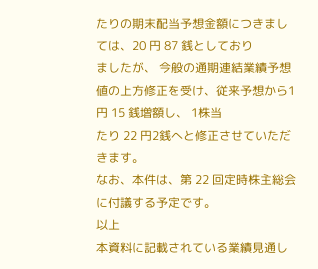たりの期末配当予想金額につきましては、20 円 87 銭としており
ましたが、 今般の通期連結業績予想値の上方修正を受け、従来予想から1円 15 銭増額し、 1株当
たり 22 円2銭へと修正させていただきます。
なお、本件は、第 22 回定時株主総会に付議する予定です。
以上
本資料に記載されている業績見通し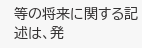等の将来に関する記述は、発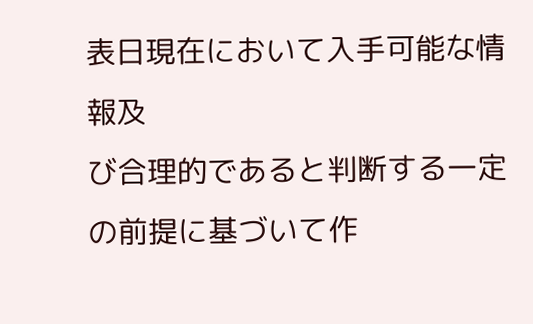表日現在において入手可能な情報及
び合理的であると判断する一定の前提に基づいて作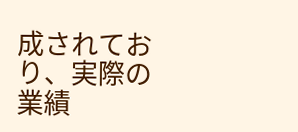成されており、実際の業績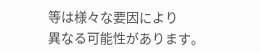等は様々な要因により
異なる可能性があります。